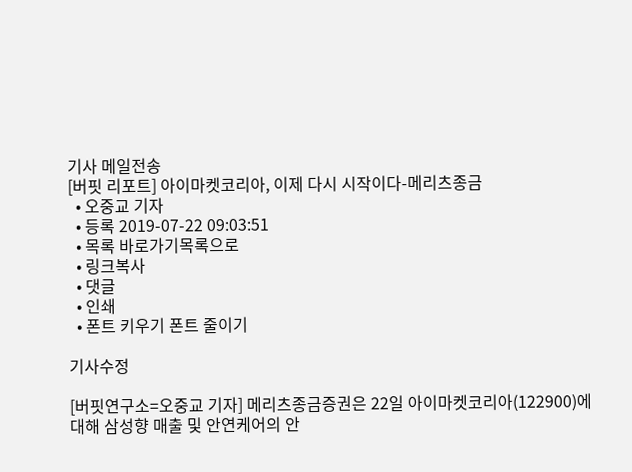기사 메일전송
[버핏 리포트] 아이마켓코리아, 이제 다시 시작이다-메리츠종금
  • 오중교 기자
  • 등록 2019-07-22 09:03:51
  • 목록 바로가기목록으로
  • 링크복사
  • 댓글
  • 인쇄
  • 폰트 키우기 폰트 줄이기

기사수정

[버핏연구소=오중교 기자] 메리츠종금증권은 22일 아이마켓코리아(122900)에 대해 삼성향 매출 및 안연케어의 안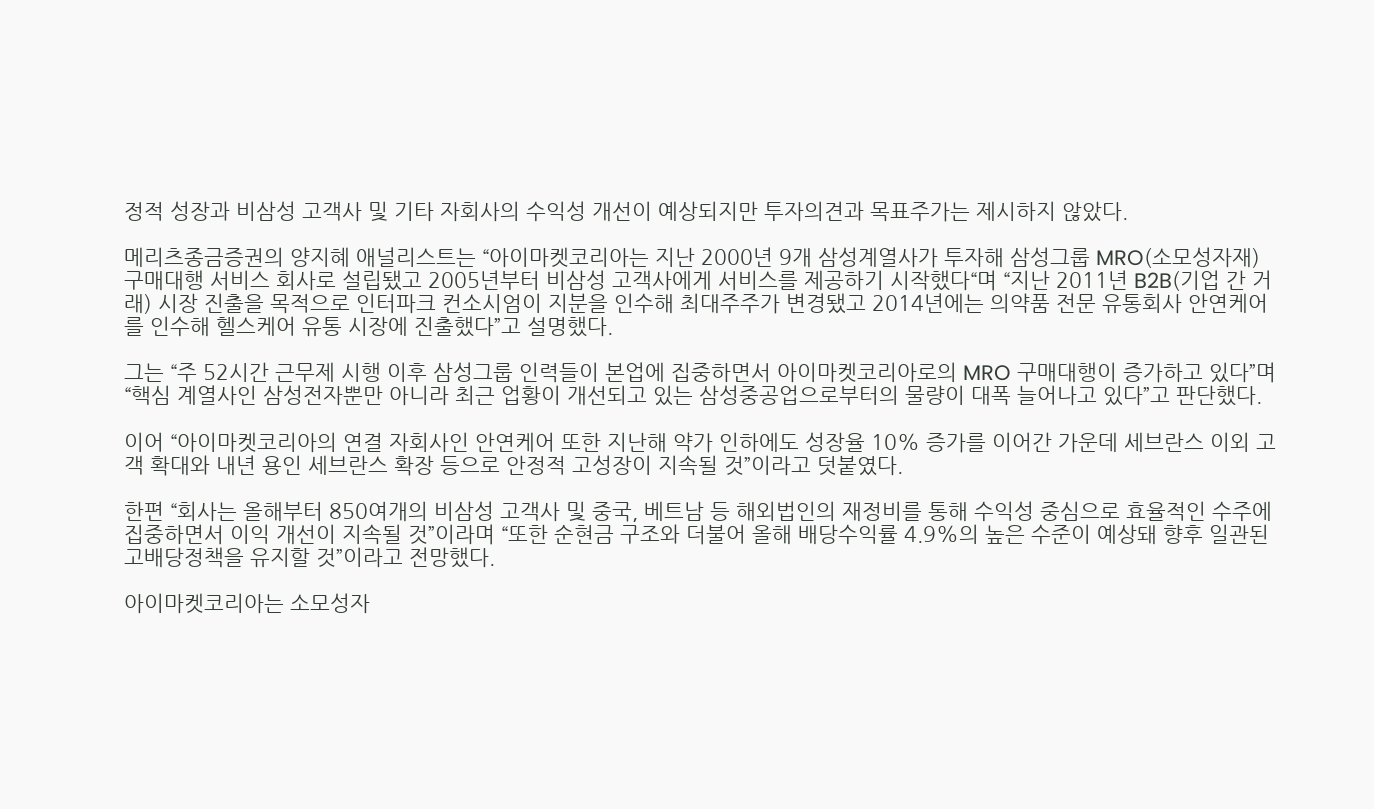정적 성장과 비삼성 고객사 및 기타 자회사의 수익성 개선이 예상되지만 투자의견과 목표주가는 제시하지 않았다.

메리츠종금증권의 양지혜 애널리스트는 “아이마켓코리아는 지난 2000년 9개 삼성계열사가 투자해 삼성그룹 MRO(소모성자재) 구매대행 서비스 회사로 설립됐고 2005년부터 비삼성 고객사에게 서비스를 제공하기 시작했다“며 “지난 2011년 B2B(기업 간 거래) 시장 진출을 목적으로 인터파크 컨소시엄이 지분을 인수해 최대주주가 변경됐고 2014년에는 의약품 전문 유통회사 안연케어를 인수해 헬스케어 유통 시장에 진출했다”고 설명했다.

그는 “주 52시간 근무제 시행 이후 삼성그룹 인력들이 본업에 집중하면서 아이마켓코리아로의 MRO 구매대행이 증가하고 있다”며 “핵심 계열사인 삼성전자뿐만 아니라 최근 업황이 개선되고 있는 삼성중공업으로부터의 물량이 대폭 늘어나고 있다”고 판단했다.

이어 “아이마켓코리아의 연결 자회사인 안연케어 또한 지난해 약가 인하에도 성장율 10% 증가를 이어간 가운데 세브란스 이외 고객 확대와 내년 용인 세브란스 확장 등으로 안정적 고성장이 지속될 것”이라고 덧붙였다.

한편 “회사는 올해부터 850여개의 비삼성 고객사 및 중국, 베트남 등 해외법인의 재정비를 통해 수익성 중심으로 효율적인 수주에 집중하면서 이익 개선이 지속될 것”이라며 “또한 순현금 구조와 더불어 올해 배당수익률 4.9%의 높은 수준이 예상돼 향후 일관된 고배당정책을 유지할 것”이라고 전망했다.

아이마켓코리아는 소모성자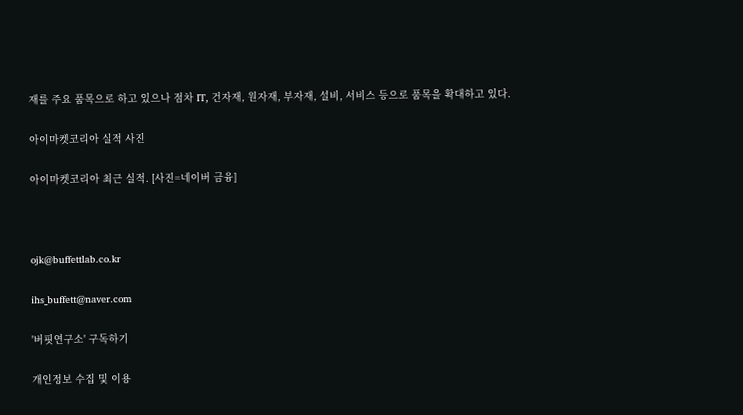재를 주요 품목으로 하고 있으나 점차 IT, 건자재, 원자재, 부자재, 설비, 서비스 등으로 품목을 확대하고 있다.

아이마켓코리아 실적 사진

아이마켓코리아 최근 실적. [사진=네이버 금융]



ojk@buffettlab.co.kr

ihs_buffett@naver.com

'버핏연구소' 구독하기

개인정보 수집 및 이용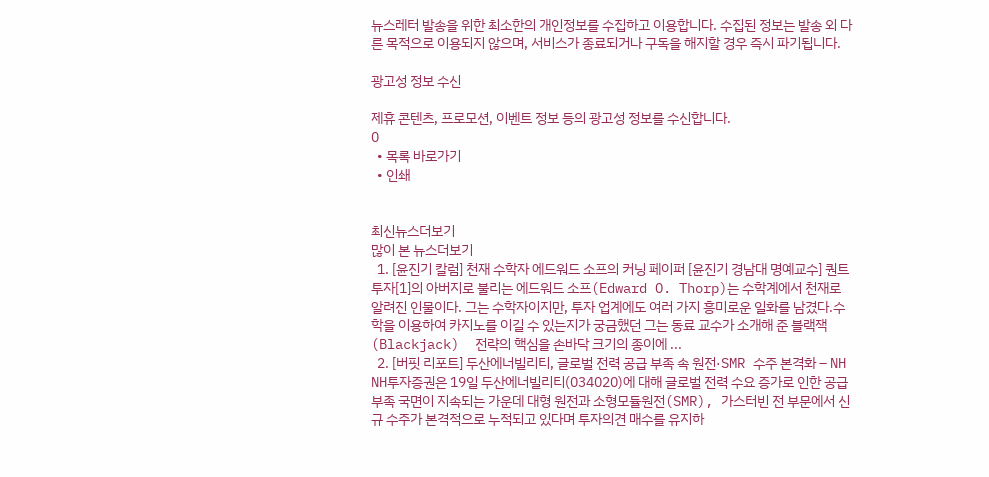뉴스레터 발송을 위한 최소한의 개인정보를 수집하고 이용합니다. 수집된 정보는 발송 외 다른 목적으로 이용되지 않으며, 서비스가 종료되거나 구독을 해지할 경우 즉시 파기됩니다.

광고성 정보 수신

제휴 콘텐츠, 프로모션, 이벤트 정보 등의 광고성 정보를 수신합니다.
0
  • 목록 바로가기
  • 인쇄


최신뉴스더보기
많이 본 뉴스더보기
  1. [윤진기 칼럼] 천재 수학자 에드워드 소프의 커닝 페이퍼 [윤진기 경남대 명예교수] 퀀트 투자[1]의 아버지로 불리는 에드워드 소프(Edward O. Thorp)는 수학계에서 천재로 알려진 인물이다. 그는 수학자이지만, 투자 업계에도 여러 가지 흥미로운 일화를 남겼다.수학을 이용하여 카지노를 이길 수 있는지가 궁금했던 그는 동료 교수가 소개해 준 블랙잭(Blackjack)  전략의 핵심을 손바닥 크기의 종이에 ...
  2. [버핏 리포트] 두산에너빌리티, 글로벌 전력 공급 부족 속 원전·SMR 수주 본격화 – NH NH투자증권은 19일 두산에너빌리티(034020)에 대해 글로벌 전력 수요 증가로 인한 공급 부족 국면이 지속되는 가운데 대형 원전과 소형모듈원전(SMR), 가스터빈 전 부문에서 신규 수주가 본격적으로 누적되고 있다며 투자의견 매수를 유지하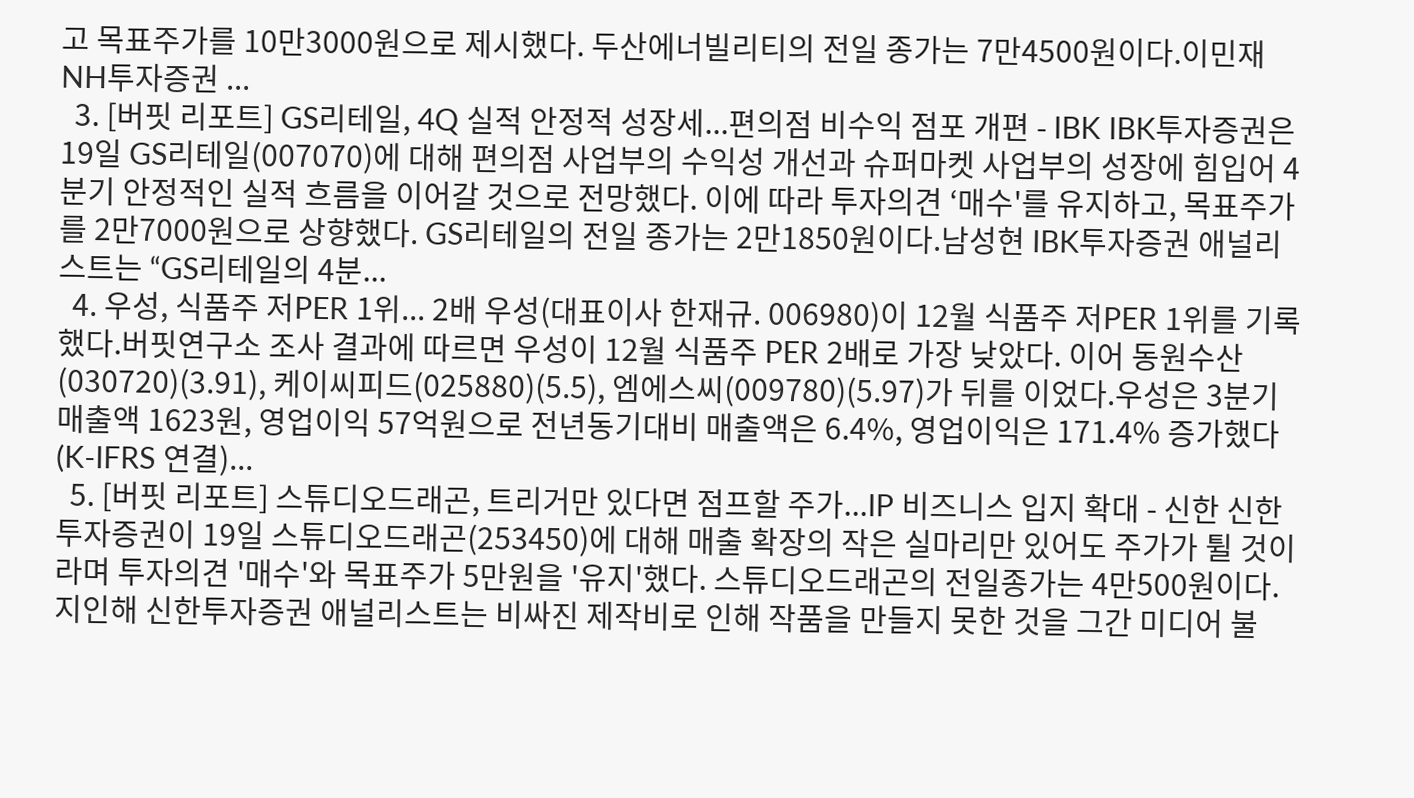고 목표주가를 10만3000원으로 제시했다. 두산에너빌리티의 전일 종가는 7만4500원이다.이민재 NH투자증권 ...
  3. [버핏 리포트] GS리테일, 4Q 실적 안정적 성장세...편의점 비수익 점포 개편 - IBK IBK투자증권은 19일 GS리테일(007070)에 대해 편의점 사업부의 수익성 개선과 슈퍼마켓 사업부의 성장에 힘입어 4분기 안정적인 실적 흐름을 이어갈 것으로 전망했다. 이에 따라 투자의견 ‘매수'를 유지하고, 목표주가를 2만7000원으로 상향했다. GS리테일의 전일 종가는 2만1850원이다.남성현 IBK투자증권 애널리스트는 “GS리테일의 4분...
  4. 우성, 식품주 저PER 1위... 2배 우성(대표이사 한재규. 006980)이 12월 식품주 저PER 1위를 기록했다.버핏연구소 조사 결과에 따르면 우성이 12월 식품주 PER 2배로 가장 낮았다. 이어 동원수산(030720)(3.91), 케이씨피드(025880)(5.5), 엠에스씨(009780)(5.97)가 뒤를 이었다.우성은 3분기 매출액 1623원, 영업이익 57억원으로 전년동기대비 매출액은 6.4%, 영업이익은 171.4% 증가했다(K-IFRS 연결)...
  5. [버핏 리포트] 스튜디오드래곤, 트리거만 있다면 점프할 주가...IP 비즈니스 입지 확대 - 신한 신한투자증권이 19일 스튜디오드래곤(253450)에 대해 매출 확장의 작은 실마리만 있어도 주가가 튈 것이라며 투자의견 '매수'와 목표주가 5만원을 '유지'했다. 스튜디오드래곤의 전일종가는 4만500원이다. 지인해 신한투자증권 애널리스트는 비싸진 제작비로 인해 작품을 만들지 못한 것을 그간 미디어 불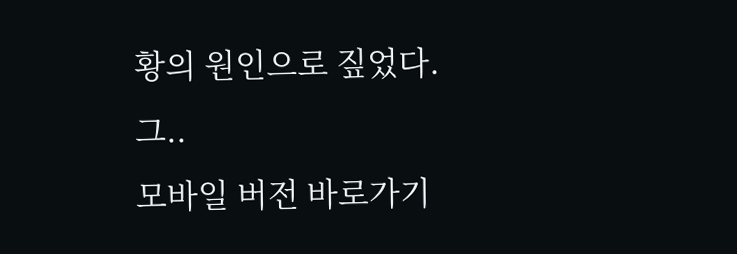황의 원인으로 짚었다. 그..
모바일 버전 바로가기